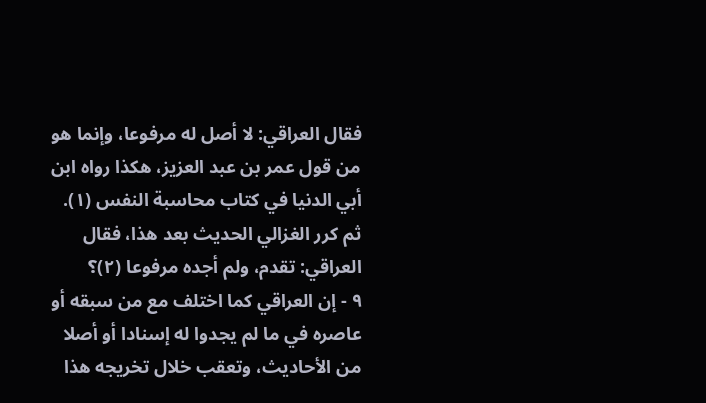فقال العراقي: لا أصل له مرفوعا، وإنما هو من قول عمر بن عبد العزيز، هكذا رواه ابن أبي الدنيا في كتاب محاسبة النفس (١).
ثم كرر الغزالي الحديث بعد هذا، فقال العراقي: تقدم، ولم أجده مرفوعا (٢)؟
٩ - إن العراقي كما اختلف مع من سبقه أو عاصره في ما لم يجدوا له إسنادا أو أصلا من الأحاديث، وتعقب خلال تخريجه هذا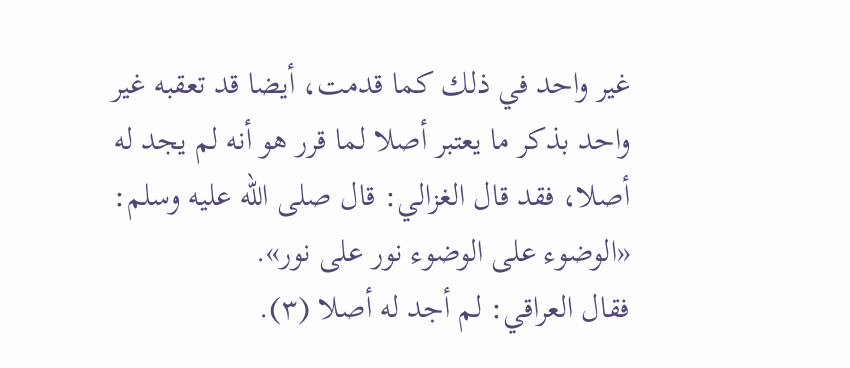غير واحد في ذلك كما قدمت، أيضا قد تعقبه غير واحد بذكر ما يعتبر أصلا لما قرر هو أنه لم يجد له أصلا، فقد قال الغزالي: قال صلى الله عليه وسلم: «الوضوء على الوضوء نور على نور».
فقال العراقي: لم أجد له أصلا (٣).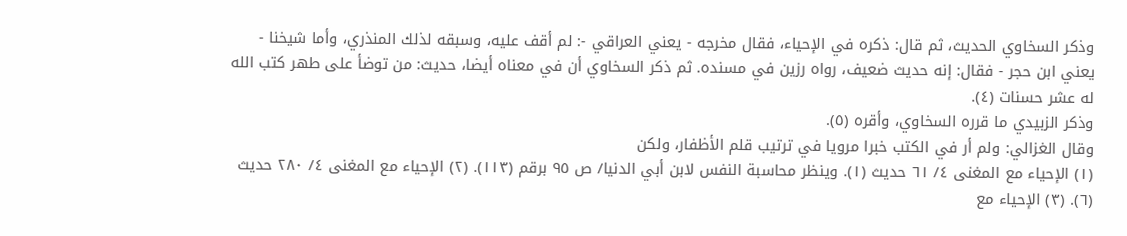وذكر السخاوي الحديث، ثم قال: ذكره في الإحياء، فقال مخرجه - يعني العراقي -: لم أقف عليه، وسبقه لذلك المنذري، وأما شيخنا - يعني ابن حجر - فقال: إنه حديث ضعيف، رواه رزين في مسنده. ثم ذكر السخاوي أن في معناه أيضا، حديث: من توضأ على طهر كتب الله له عشر حسنات (٤).
وذكر الزبيدي ما قرره السخاوي، وأقره (٥).
وقال الغزالي: ولم أر في الكتب خبرا مرويا في ترتيب قلم الأظفار، ولكن
(١) الإحياء مع المغنى ٤/ ٦١ حديث (١). وينظر محاسبة النفس لابن أبي الدنيا/ ص ٩٥ برقم (١١٣). (٢) الإحياء مع المغنى ٤/ ٢٨٠ حديث (٦). (٣) الإحياء مع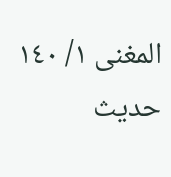المغنى ١/ ١٤٠ حديث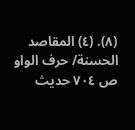(٨). (٤) المقاصد الحسنة/ حرف الواو ص ٧٠٤ حديث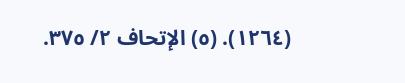(١٢٦٤). (٥) الإتحاف ٢/ ٣٧٥.